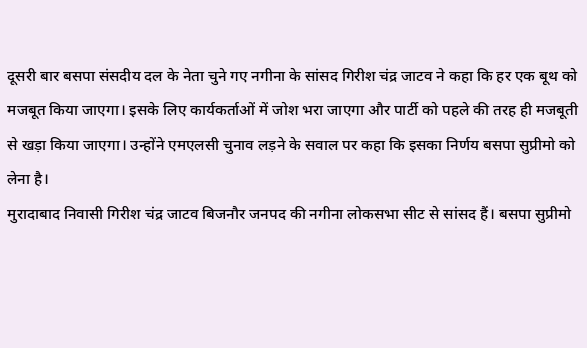दूसरी बार बसपा संसदीय दल के नेता चुने गए नगीना के सांसद गिरीश चंद्र जाटव ने कहा कि हर एक बूथ को मजबूत किया जाएगा। इसके लिए कार्यकर्ताओं में जोश भरा जाएगा और पार्टी को पहले की तरह ही मजबूती से खड़ा किया जाएगा। उन्होंने एमएलसी चुनाव लड़ने के सवाल पर कहा कि इसका निर्णय बसपा सुप्रीमो को लेना है।
मुरादाबाद निवासी गिरीश चंद्र जाटव बिजनौर जनपद की नगीना लोकसभा सीट से सांसद हैं। बसपा सुप्रीमो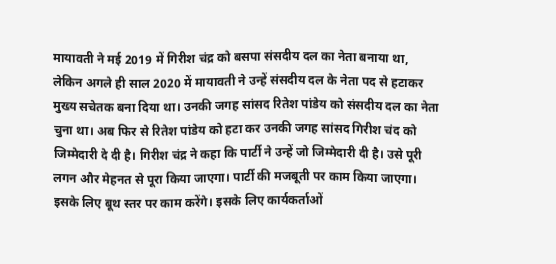मायावती ने मई 2019 में गिरीश चंद्र को बसपा संसदीय दल का नेता बनाया था, लेकिन अगले ही साल 2020 में मायावती ने उन्हें संसदीय दल के नेता पद से हटाकर मुख्य सचेतक बना दिया था। उनकी जगह सांसद रितेश पांडेय को संसदीय दल का नेता चुना था। अब फिर से रितेश पांडेय को हटा कर उनकी जगह सांसद गिरीश चंद को जिम्मेदारी दे दी है। गिरीश चंद्र ने कहा कि पार्टी ने उन्हें जो जिम्मेदारी दी है। उसे पूरी लगन और मेहनत से पूरा किया जाएगा। पार्टी की मजबूती पर काम किया जाएगा। इसके लिए बूथ स्तर पर काम करेंगे। इसके लिए कार्यकर्ताओं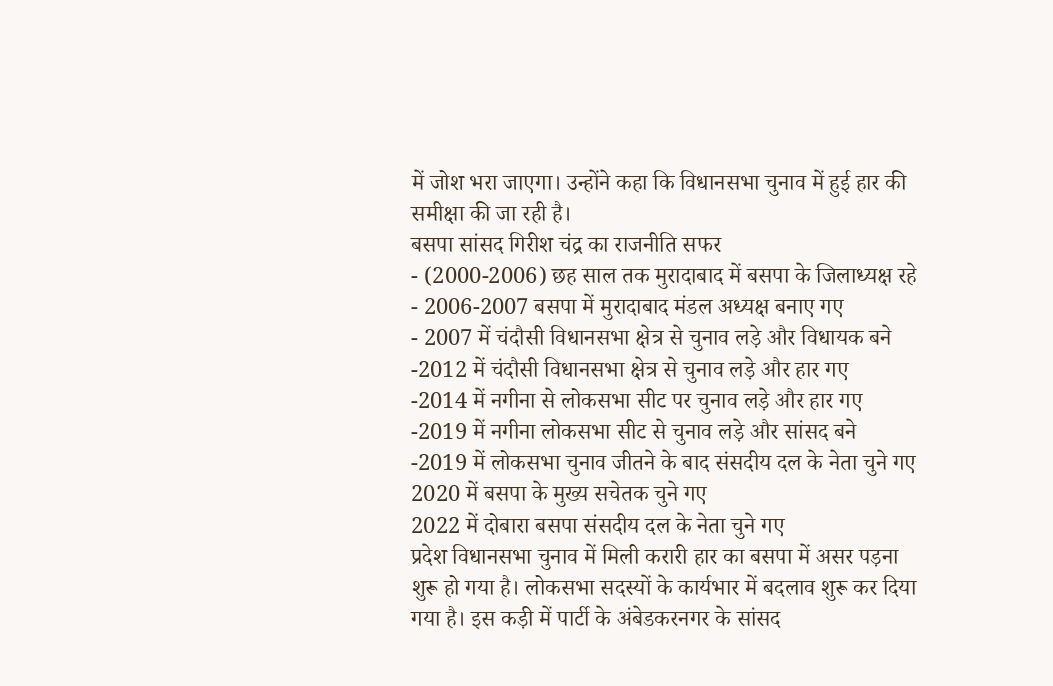में जोश भरा जाएगा। उन्होंने कहा कि विधानसभा चुनाव में हुई हार की समीक्षा की जा रही है।
बसपा सांसद गिरीश चंद्र का राजनीति सफर
- (2000-2006) छह साल तक मुरादाबाद में बसपा के जिलाध्यक्ष रहे
- 2006-2007 बसपा में मुरादाबाद मंडल अध्यक्ष बनाए गए
- 2007 में चंदौसी विधानसभा क्षेत्र से चुनाव लड़े और विधायक बने
-2012 में चंदौसी विधानसभा क्षेत्र से चुनाव लड़े और हार गए
-2014 में नगीना से लोकसभा सीट पर चुनाव लड़े और हार गए
-2019 में नगीना लोकसभा सीट से चुनाव लड़े और सांसद बने
-2019 में लोकसभा चुनाव जीतने के बाद संसदीय दल के नेता चुने गए
2020 में बसपा के मुख्य सचेतक चुने गए
2022 में दोबारा बसपा संसदीय दल के नेता चुने गए
प्रदेश विधानसभा चुनाव में मिली करारी हार का बसपा में असर पड़ना शुरू हो गया है। लोकसभा सदस्यों के कार्यभार में बदलाव शुरू कर दिया गया है। इस कड़ी में पार्टी के अंबेडकरनगर के सांसद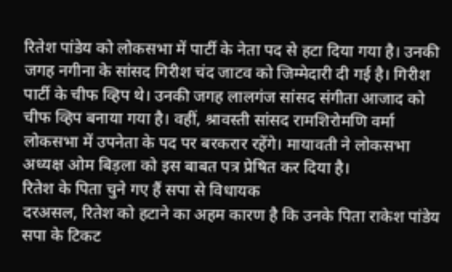रितेश पांडेय को लोकसभा में पार्टी के नेता पद से हटा दिया गया है। उनकी जगह नगीना के सांसद गिरीश चंद जाटव को जिम्मेदारी दी गई है। गिरीश पार्टी के चीफ व्हिप थे। उनकी जगह लालगंज सांसद संगीता आजाद को चीफ व्हिप बनाया गया है। वहीं, श्रावस्ती सांसद रामशिरोमणि वर्मा लोकसभा में उपनेता के पद पर बरकरार रहेंगे। मायावती ने लोकसभा अध्यक्ष ओम बिड़ला को इस बाबत पत्र प्रेषित कर दिया है।
रितेश के पिता चुने गए हैं सपा से विधायक
दरअसल, रितेश को हटाने का अहम कारण है कि उनके पिता राकेश पांडेय सपा के टिकट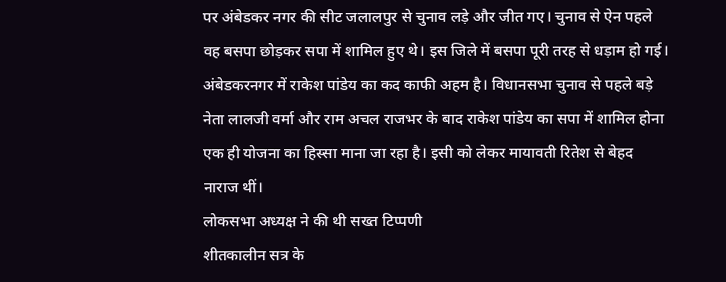पर अंबेडकर नगर की सीट जलालपुर से चुनाव लड़े और जीत गए। चुनाव से ऐन पहले वह बसपा छोड़कर सपा में शामिल हुए थे। इस जिले में बसपा पूरी तरह से धड़ाम हो गई। अंबेडकरनगर में राकेश पांडेय का कद काफी अहम है। विधानसभा चुनाव से पहले बड़े नेता लालजी वर्मा और राम अचल राजभर के बाद राकेश पांडेय का सपा में शामिल होना एक ही योजना का हिस्सा माना जा रहा है। इसी को लेकर मायावती रितेश से बेहद नाराज थीं।
लोकसभा अध्यक्ष ने की थी सख्त टिप्पणी
शीतकालीन सत्र के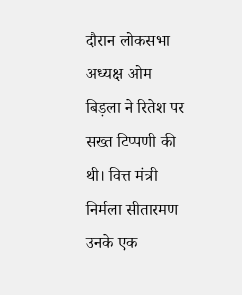दौरान लोकसभा अध्यक्ष ओम बिड़ला ने रितेश पर सख्त टिप्पणी की थी। वित्त मंत्री निर्मला सीतारमण उनके एक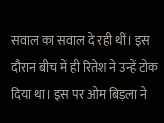सवाल का सवाल दे रही थीं। इस दौरान बीच में ही रितेश ने उन्हें टोक दिया था। इस पर ओम बिड़ला ने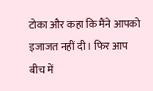टोका और कहा कि मैंने आपको इजाजत नहीं दी। फिर आप बीच में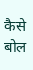कैसे बोल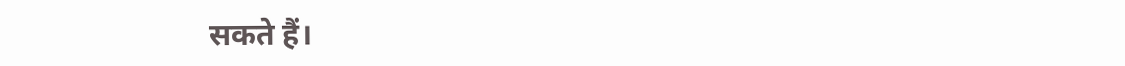सकते हैं।